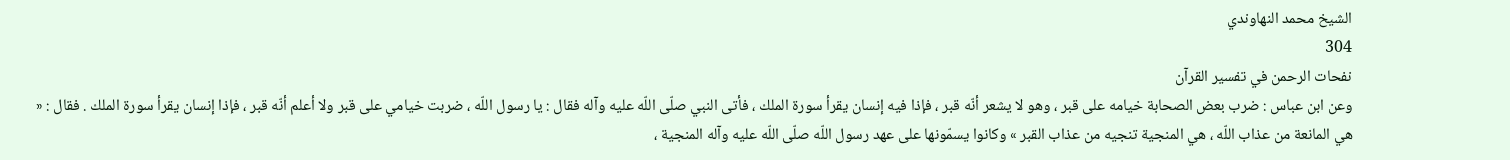الشيخ محمد النهاوندي
304
نفحات الرحمن في تفسير القرآن
وعن ابن عباس : ضرب بعض الصحابة خيامه على قبر ، وهو لا يشعر أنّه قبر ، فإذا فيه إنسان يقرأ سورة الملك ، فأتى النبي صلّى اللّه عليه وآله فقال : يا رسول اللّه ، ضربت خيامي على قبر ولا أعلم أنّه قبر ، فإذا إنسان يقرأ سورة الملك . فقال : « هي المانعة من عذاب اللّه ، هي المنجية تنجيه من عذاب القبر » وكانوا يسمّونها على عهد رسول اللّه صلّى اللّه عليه وآله المنجية ،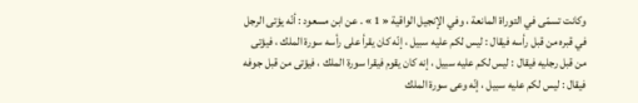وكانت تسمّى في التوراة المانعة ، وفي الإنجيل الواقية « 1 » . عن ابن مسعود : أنّه يؤتى الرجل في قبره من قبل رأسه فيقال : ليس لكم عليه سبيل ، إنّه كان يقرأ على رأسه سورة الملك ، فيؤتى من قبل رجليه فيقال : ليس لكم عليه سبيل ، إنه كان يقوم فيقرا سورة الملك ، فيؤتى من قبل جوفه فيقال : ليس لكم عليه سبيل ، إنّه وعى سورة الملك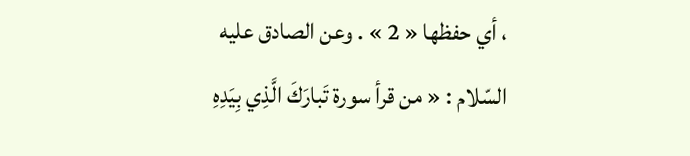، أي حفظها « 2 » . وعن الصادق عليه السّلام : « من قرأ سورة تَبارَكَ الَّذِي بِيَدِهِ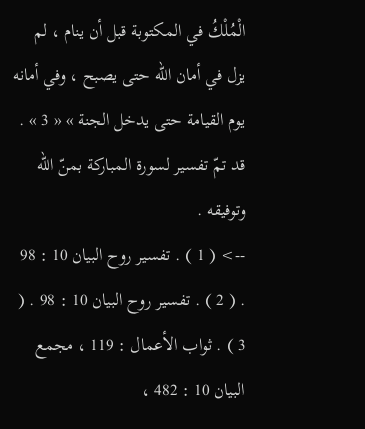الْمُلْكُ في المكتوبة قبل أن ينام ، لم يزل في أمان اللّه حتى يصبح ، وفي أمانه يوم القيامة حتى يدخل الجنة » « 3 » . قد تمّ تفسير لسورة المباركة بمنّ اللّه وتوفيقه .
--> ( 1 ) . تفسير روح البيان 10 : 98 . ( 2 ) . تفسير روح البيان 10 : 98 . ( 3 ) . ثواب الأعمال : 119 ، مجمع البيان 10 : 482 ،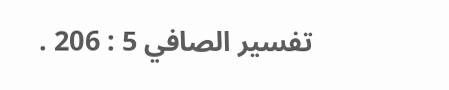تفسير الصافي 5 : 206 .